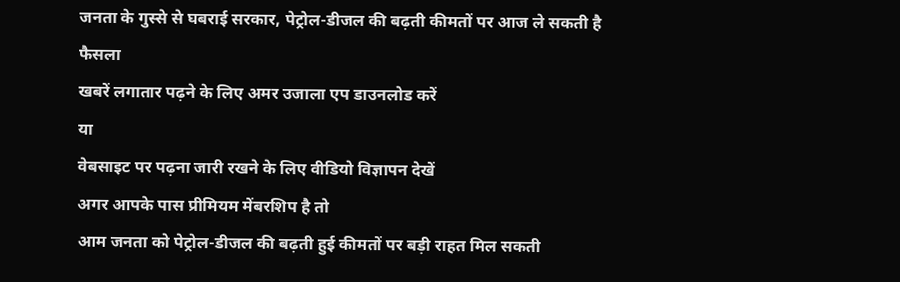जनता के गुस्से से घबराई सरकार, पेट्रोल-डीजल की बढ़ती कीमतों पर आज ले सकती है फैसला
खबरें लगातार पढ़ने के लिए अमर उजाला एप डाउनलोड करें
या
वेबसाइट पर पढ़ना जारी रखने के लिए वीडियो विज्ञापन देखें
अगर आपके पास प्रीमियम मेंबरशिप है तो
आम जनता को पेट्रोल-डीजल की बढ़ती हुई कीमतों पर बड़ी राहत मिल सकती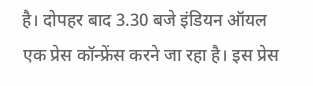है। दोपहर बाद 3.30 बजे इंडियन ऑयल एक प्रेस कॉन्फ्रेंस करने जा रहा है। इस प्रेस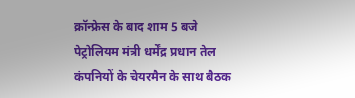क्रॉन्फ्रेस के बाद शाम 5 बजे पेट्रोलियम मंत्री धर्मेंद्र प्रधान तेल कंपनियों के चेयरमैन के साथ बैठक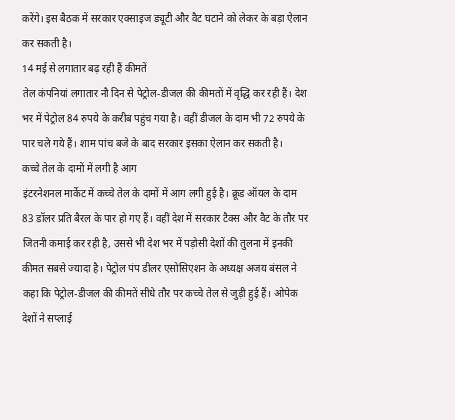करेंगे। इस बैठक में सरकार एक्साइज ड्यूटी और वैट घटाने को लेकर के बड़ा ऐलान कर सकती है।
14 मई से लगातार बढ़ रही हैं कीमतें
तेल कंपनियां लगातार नौ दिन से पेट्रोल-डीजल की कीमतों में वृद्धि कर रही हैं। देश भर में पेट्रोल 84 रुपये के करीब पहुंच गया है। वहीं डीजल के दाम भी 72 रुपये के पार चले गये हैं। शाम पांच बजे के बाद सरकार इसका ऐलान कर सकती है।
कच्चे तेल के दामों में लगी है आग
इंटरनेशनल मार्केट में कच्चे तेल के दामों में आग लगी हुई है। क्रूड ऑयल के दाम 83 डॉलर प्रति बैरल के पार हो गए हैं। वहीं देश में सरकार टैक्स और वैट के तौर पर जितनी कमाई कर रही है, उससे भी देश भर में पड़ोसी देशों की तुलना में इनकी कीमत सबसे ज्यादा है। पेट्रोल पंप डीलर एसोसिएशन के अध्यक्ष अजय बंसल ने कहा कि पेट्रोल-डीजल की कीमतें सीधे तौर पर कच्चे तेल से जुड़ी हुई हैं। ओपेक देशों ने सप्लाई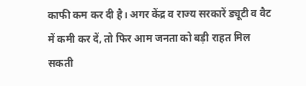काफी कम कर दी है। अगर केंद्र व राज्य सरकारें ड्यूटी व वैट में कमी कर दें, तो फिर आम जनता को बड़ी राहत मिल सकती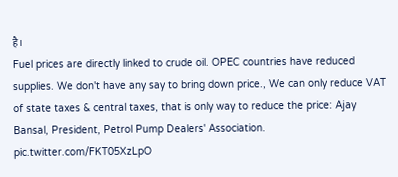है।
Fuel prices are directly linked to crude oil. OPEC countries have reduced supplies. We don't have any say to bring down price., We can only reduce VAT of state taxes & central taxes, that is only way to reduce the price: Ajay Bansal, President, Petrol Pump Dealers' Association. pic.twitter.com/FKT05XzLpO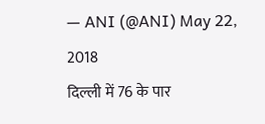— ANI (@ANI) May 22, 2018
दिल्ली में 76 के पार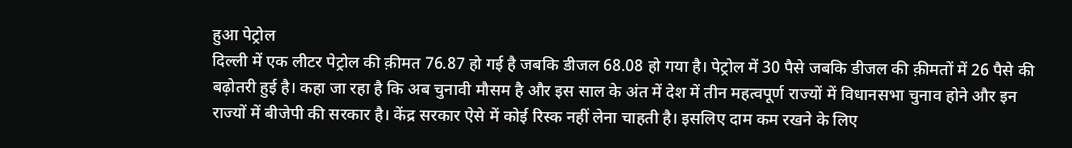हुआ पेट्रोल
दिल्ली में एक लीटर पेट्रोल की क़ीमत 76.87 हो गई है जबकि डीजल 68.08 हो गया है। पेट्रोल में 30 पैसे जबकि डीजल की क़ीमतों में 26 पैसे की बढ़ोतरी हुई है। कहा जा रहा है कि अब चुनावी मौसम है और इस साल के अंत में देश में तीन महत्वपूर्ण राज्यों में विधानसभा चुनाव होने और इन राज्यों में बीजेपी की सरकार है। केंद्र सरकार ऐसे में कोई रिस्क नहीं लेना चाहती है। इसलिए दाम कम रखने के लिए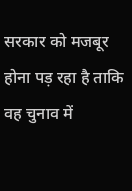सरकार को मजबूर होना पड़ रहा है ताकि वह चुनाव में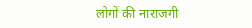लोगों की नाराजगी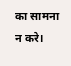का सामना न करे।